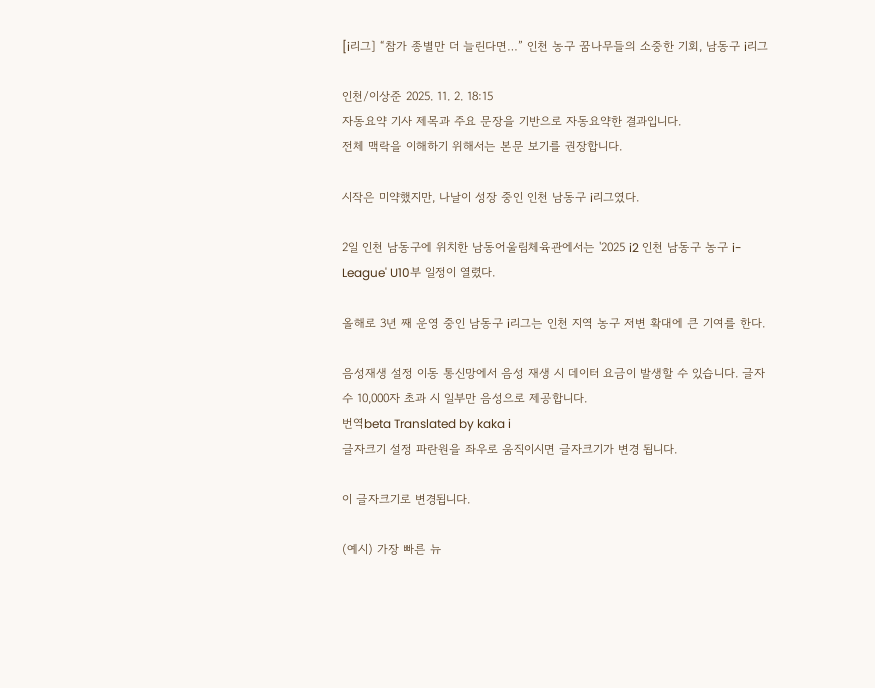[i리그] “참가 종별만 더 늘린다면…” 인천 농구 꿈나무들의 소중한 기회, 남동구 i리그

인천/이상준 2025. 11. 2. 18:15
자동요약 기사 제목과 주요 문장을 기반으로 자동요약한 결과입니다.
전체 맥락을 이해하기 위해서는 본문 보기를 권장합니다.

시작은 미약했지만, 나날이 성장 중인 인천 남동구 i리그였다.

2일 인천 남동구에 위치한 남동어울림체육관에서는 '2025 i2 인천 남동구 농구 i-League' U10부 일정이 열렸다.

올해로 3년 째 운영 중인 남동구 i리그는 인천 지역 농구 저변 확대에 큰 기여를 한다.

음성재생 설정 이동 통신망에서 음성 재생 시 데이터 요금이 발생할 수 있습니다. 글자 수 10,000자 초과 시 일부만 음성으로 제공합니다.
번역beta Translated by kaka i
글자크기 설정 파란원을 좌우로 움직이시면 글자크기가 변경 됩니다.

이 글자크기로 변경됩니다.

(예시) 가장 빠른 뉴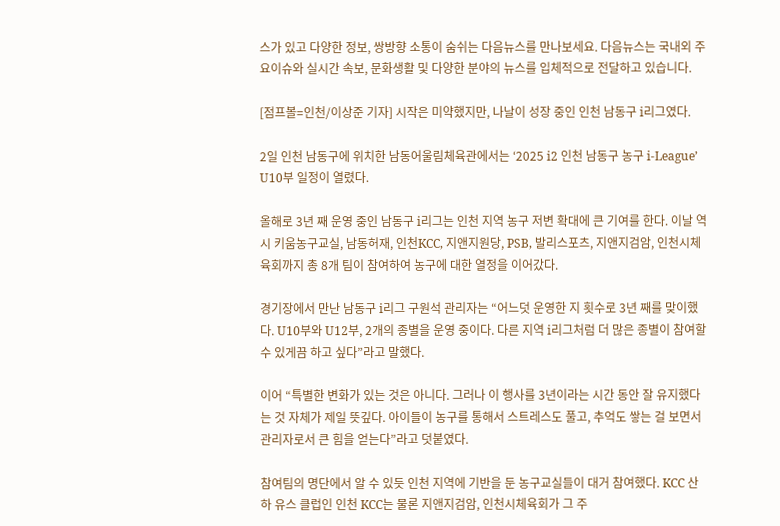스가 있고 다양한 정보, 쌍방향 소통이 숨쉬는 다음뉴스를 만나보세요. 다음뉴스는 국내외 주요이슈와 실시간 속보, 문화생활 및 다양한 분야의 뉴스를 입체적으로 전달하고 있습니다.

[점프볼=인천/이상준 기자] 시작은 미약했지만, 나날이 성장 중인 인천 남동구 i리그였다.

2일 인천 남동구에 위치한 남동어울림체육관에서는 ‘2025 i2 인천 남동구 농구 i-League’ U10부 일정이 열렸다.

올해로 3년 째 운영 중인 남동구 i리그는 인천 지역 농구 저변 확대에 큰 기여를 한다. 이날 역시 키움농구교실, 남동허재, 인천KCC, 지앤지원당, PSB, 발리스포츠, 지앤지검암, 인천시체육회까지 총 8개 팀이 참여하여 농구에 대한 열정을 이어갔다.

경기장에서 만난 남동구 i리그 구원석 관리자는 “어느덧 운영한 지 횟수로 3년 째를 맞이했다. U10부와 U12부, 2개의 종별을 운영 중이다. 다른 지역 i리그처럼 더 많은 종별이 참여할 수 있게끔 하고 싶다”라고 말했다.

이어 “특별한 변화가 있는 것은 아니다. 그러나 이 행사를 3년이라는 시간 동안 잘 유지했다는 것 자체가 제일 뜻깊다. 아이들이 농구를 통해서 스트레스도 풀고, 추억도 쌓는 걸 보면서 관리자로서 큰 힘을 얻는다”라고 덧붙였다.

참여팀의 명단에서 알 수 있듯 인천 지역에 기반을 둔 농구교실들이 대거 참여했다. KCC 산하 유스 클럽인 인천 KCC는 물론 지앤지검암, 인천시체육회가 그 주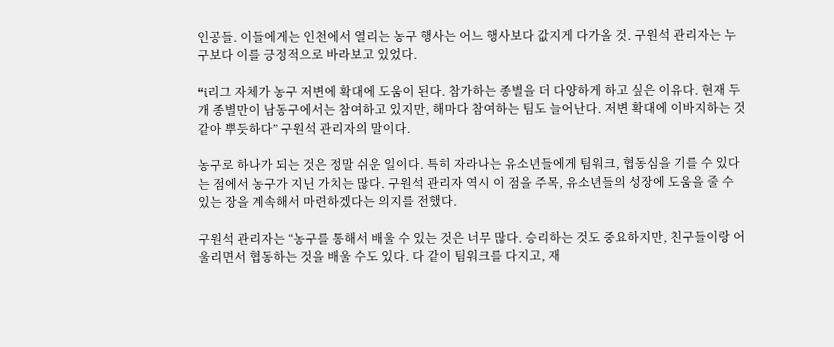인공들. 이들에게는 인천에서 열리는 농구 행사는 어느 행사보다 값지게 다가올 것. 구원석 관리자는 누구보다 이를 긍정적으로 바라보고 있었다.

“i리그 자체가 농구 저변에 확대에 도움이 된다. 참가하는 종별을 더 다양하게 하고 싶은 이유다. 현재 두 개 종별만이 남동구에서는 참여하고 있지만, 해마다 참여하는 팀도 늘어난다. 저변 확대에 이바지하는 것 같아 뿌듯하다” 구원석 관리자의 말이다.

농구로 하나가 되는 것은 정말 쉬운 일이다. 특히 자라나는 유소년들에게 팀워크, 협동심을 기를 수 있다는 점에서 농구가 지닌 가치는 많다. 구원석 관리자 역시 이 점을 주목, 유소년들의 성장에 도움을 줄 수 있는 장을 계속해서 마련하겠다는 의지를 전했다.

구원석 관리자는 “농구를 통해서 배울 수 있는 것은 너무 많다. 승리하는 것도 중요하지만, 친구들이랑 어울리면서 협동하는 것을 배울 수도 있다. 다 같이 팀워크를 다지고, 재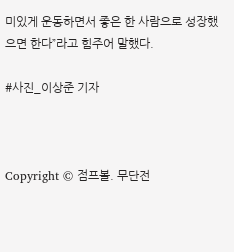미있게 운동하면서 좋은 한 사람으로 성장했으면 한다”라고 힘주어 말했다.

#사진_이상준 기자



Copyright © 점프볼. 무단전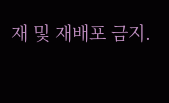재 및 재배포 금지.